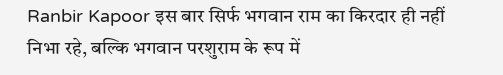Ranbir Kapoor इस बार सिर्फ भगवान राम का किरदार ही नहीं निभा रहे, बल्कि भगवान परशुराम के रूप में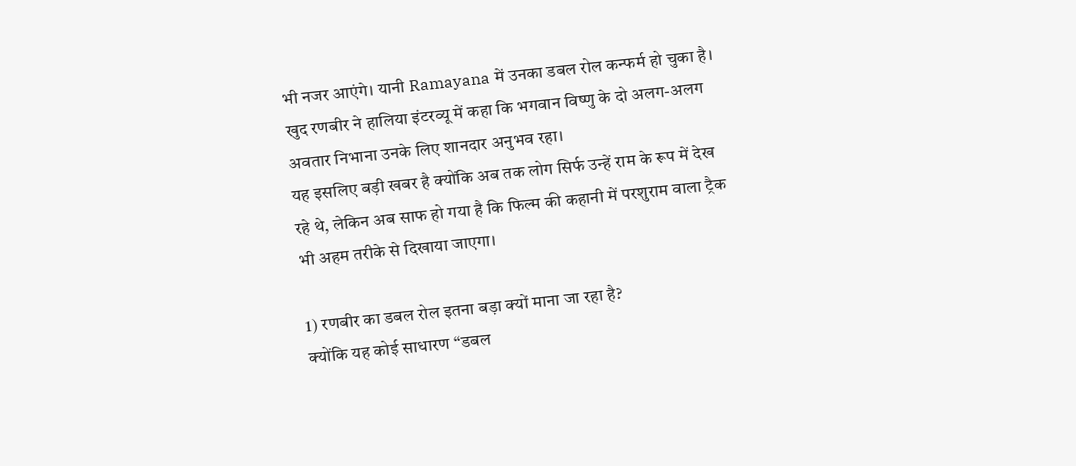भी नजर आएंगे। यानी Ramayana में उनका डबल रोल कन्फर्म हो चुका है। खुद रणबीर ने हालिया इंटरव्यू में कहा कि भगवान विष्णु के दो अलग-अलग अवतार निभाना उनके लिए शानदार अनुभव रहा।
यह इसलिए बड़ी खबर है क्योंकि अब तक लोग सिर्फ उन्हें राम के रूप में देख रहे थे, लेकिन अब साफ हो गया है कि फिल्म की कहानी में परशुराम वाला ट्रैक भी अहम तरीके से दिखाया जाएगा।

1) रणबीर का डबल रोल इतना बड़ा क्यों माना जा रहा है?
क्योंकि यह कोई साधारण “डबल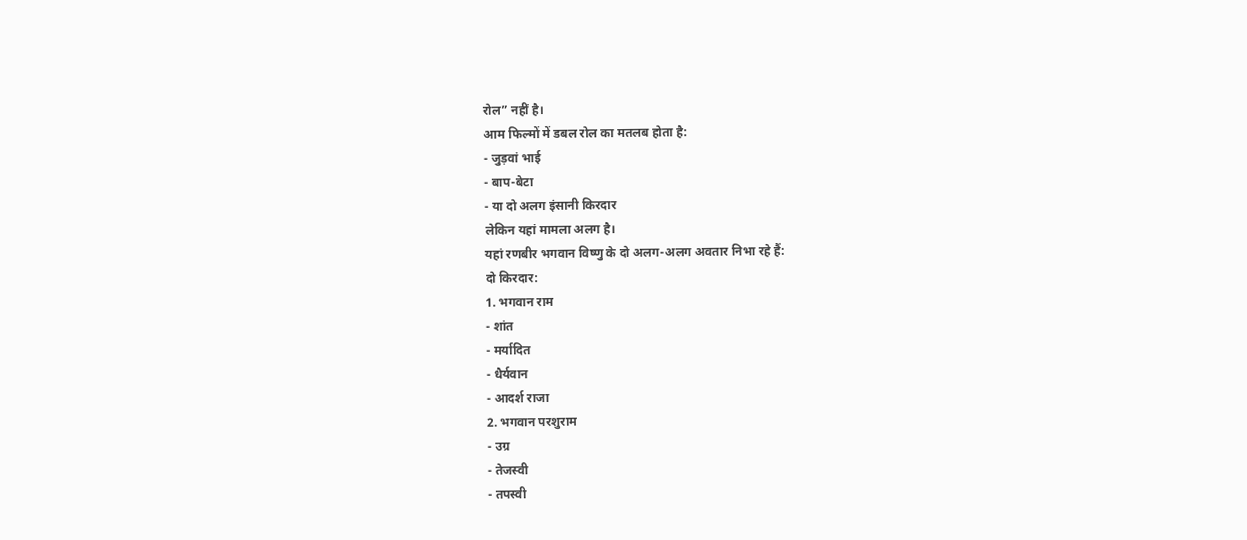रोल” नहीं है।
आम फिल्मों में डबल रोल का मतलब होता है:
- जुड़वां भाई
- बाप-बेटा
- या दो अलग इंसानी किरदार
लेकिन यहां मामला अलग है।
यहां रणबीर भगवान विष्णु के दो अलग-अलग अवतार निभा रहे हैं:
दो किरदार:
1. भगवान राम
- शांत
- मर्यादित
- धैर्यवान
- आदर्श राजा
2. भगवान परशुराम
- उग्र
- तेजस्वी
- तपस्वी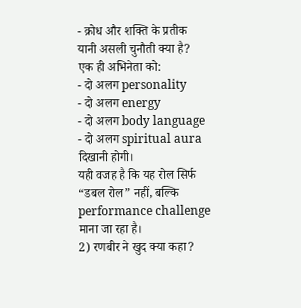- क्रोध और शक्ति के प्रतीक
यानी असली चुनौती क्या है?
एक ही अभिनेता को:
- दो अलग personality
- दो अलग energy
- दो अलग body language
- दो अलग spiritual aura
दिखानी होगी।
यही वजह है कि यह रोल सिर्फ “डबल रोल” नहीं, बल्कि performance challenge माना जा रहा है।
2) रणबीर ने खुद क्या कहा?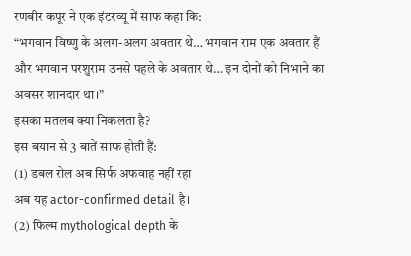रणबीर कपूर ने एक इंटरव्यू में साफ कहा कि:
“भगवान विष्णु के अलग-अलग अवतार थे… भगवान राम एक अवतार हैं और भगवान परशुराम उनसे पहले के अवतार थे… इन दोनों को निभाने का अवसर शानदार था।”
इसका मतलब क्या निकलता है?
इस बयान से 3 बातें साफ होती हैं:
(1) डबल रोल अब सिर्फ अफवाह नहीं रहा
अब यह actor-confirmed detail है।
(2) फिल्म mythological depth के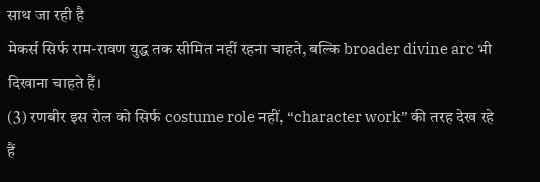साथ जा रही है
मेकर्स सिर्फ राम-रावण युद्ध तक सीमित नहीं रहना चाहते, बल्कि broader divine arc भी दिखाना चाहते हैं।
(3) रणबीर इस रोल को सिर्फ costume role नहीं, “character work” की तरह देख रहे हैं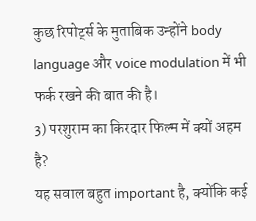कुछ रिपोर्ट्स के मुताबिक उन्होंने body language और voice modulation में भी फर्क रखने की बात की है।
3) परशुराम का किरदार फिल्म में क्यों अहम है?
यह सवाल बहुत important है, क्योंकि कई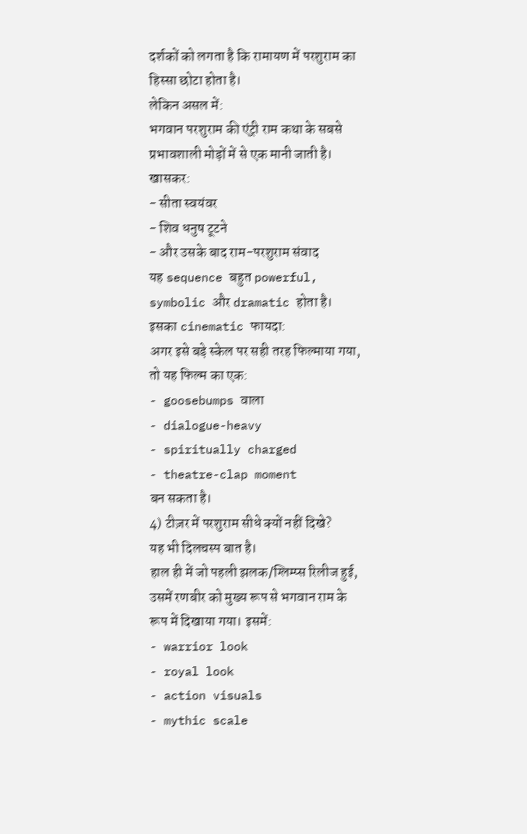दर्शकों को लगता है कि रामायण में परशुराम का हिस्सा छोटा होता है।
लेकिन असल में:
भगवान परशुराम की एंट्री राम कथा के सबसे प्रभावशाली मोड़ों में से एक मानी जाती है।
खासकर:
- सीता स्वयंवर
- शिव धनुष टूटने
- और उसके बाद राम-परशुराम संवाद
यह sequence बहुत powerful, symbolic और dramatic होता है।
इसका cinematic फायदा:
अगर इसे बड़े स्केल पर सही तरह फिल्माया गया, तो यह फिल्म का एक:
- goosebumps वाला
- dialogue-heavy
- spiritually charged
- theatre-clap moment
बन सकता है।
4) टीज़र में परशुराम सीधे क्यों नहीं दिखे?
यह भी दिलचस्प बात है।
हाल ही में जो पहली झलक/ग्लिम्प्स रिलीज हुई, उसमें रणबीर को मुख्य रूप से भगवान राम के रूप में दिखाया गया। इसमें:
- warrior look
- royal look
- action visuals
- mythic scale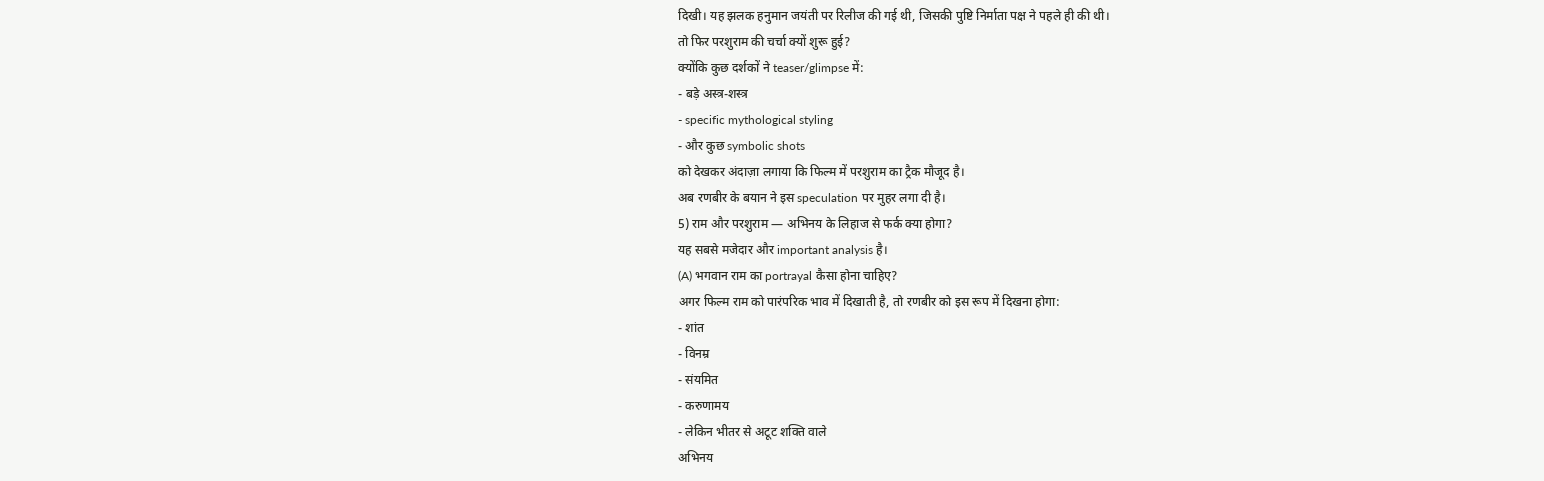दिखी। यह झलक हनुमान जयंती पर रिलीज की गई थी, जिसकी पुष्टि निर्माता पक्ष ने पहले ही की थी।
तो फिर परशुराम की चर्चा क्यों शुरू हुई?
क्योंकि कुछ दर्शकों ने teaser/glimpse में:
- बड़े अस्त्र-शस्त्र
- specific mythological styling
- और कुछ symbolic shots
को देखकर अंदाज़ा लगाया कि फिल्म में परशुराम का ट्रैक मौजूद है।
अब रणबीर के बयान ने इस speculation पर मुहर लगा दी है।
5) राम और परशुराम — अभिनय के लिहाज से फर्क क्या होगा?
यह सबसे मजेदार और important analysis है।
(A) भगवान राम का portrayal कैसा होना चाहिए?
अगर फिल्म राम को पारंपरिक भाव में दिखाती है, तो रणबीर को इस रूप में दिखना होगा:
- शांत
- विनम्र
- संयमित
- करुणामय
- लेकिन भीतर से अटूट शक्ति वाले
अभिनय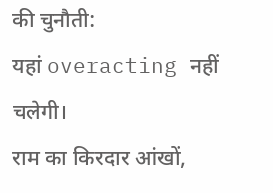की चुनौती:
यहां overacting नहीं चलेगी।
राम का किरदार आंखों,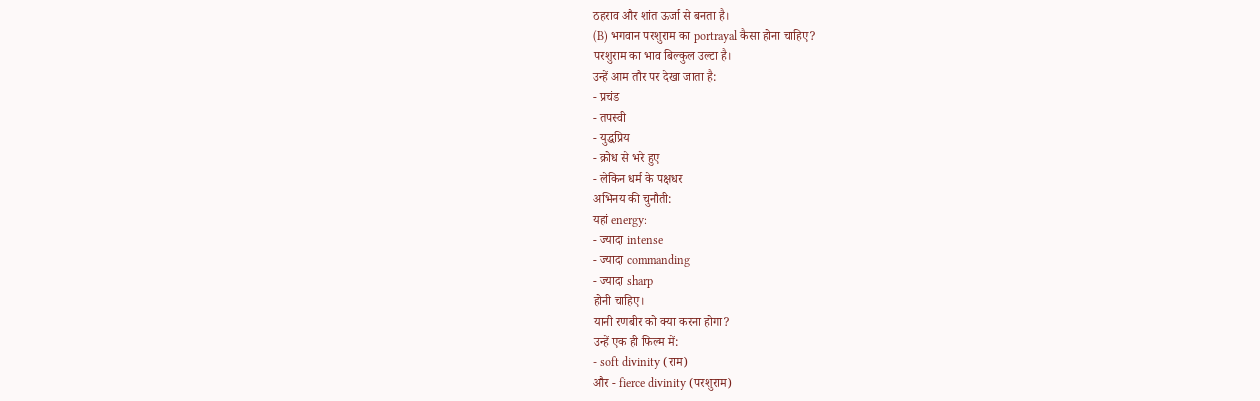ठहराव और शांत ऊर्जा से बनता है।
(B) भगवान परशुराम का portrayal कैसा होना चाहिए?
परशुराम का भाव बिल्कुल उल्टा है।
उन्हें आम तौर पर देखा जाता है:
- प्रचंड
- तपस्वी
- युद्धप्रिय
- क्रोध से भरे हुए
- लेकिन धर्म के पक्षधर
अभिनय की चुनौती:
यहां energy:
- ज्यादा intense
- ज्यादा commanding
- ज्यादा sharp
होनी चाहिए।
यानी रणबीर को क्या करना होगा?
उन्हें एक ही फिल्म में:
- soft divinity (राम)
और - fierce divinity (परशुराम)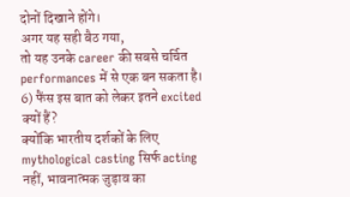दोनों दिखाने होंगे।
अगर यह सही बैठ गया,
तो यह उनके career की सबसे चर्चित performances में से एक बन सकता है।
6) फैंस इस बात को लेकर इतने excited क्यों हैं?
क्योंकि भारतीय दर्शकों के लिए mythological casting सिर्फ acting नहीं, भावनात्मक जुड़ाव का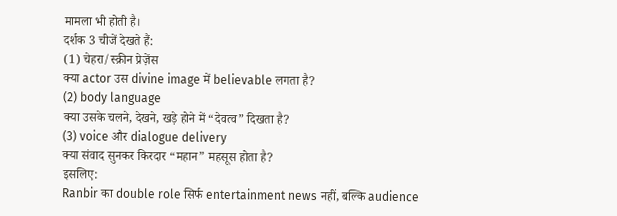मामला भी होती है।
दर्शक 3 चीजें देखते हैं:
(1) चेहरा/स्क्रीन प्रेज़ेंस
क्या actor उस divine image में believable लगता है?
(2) body language
क्या उसके चलने, देखने, खड़े होने में “देवत्व” दिखता है?
(3) voice और dialogue delivery
क्या संवाद सुनकर किरदार “महान” महसूस होता है?
इसलिए:
Ranbir का double role सिर्फ entertainment news नहीं, बल्कि audience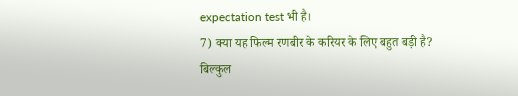expectation test भी है।
7) क्या यह फिल्म रणबीर के करियर के लिए बहुत बड़ी है?
बिल्कुल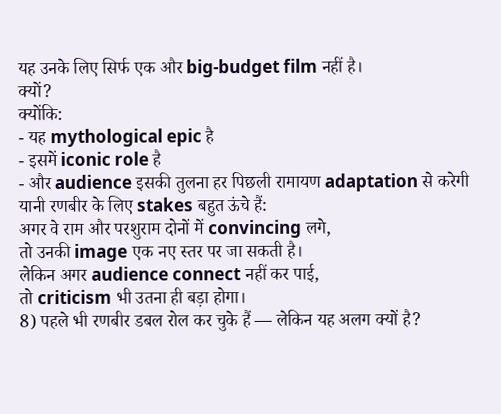यह उनके लिए सिर्फ एक और big-budget film नहीं है।
क्यों?
क्योंकि:
- यह mythological epic है
- इसमें iconic role है
- और audience इसकी तुलना हर पिछली रामायण adaptation से करेगी
यानी रणबीर के लिए stakes बहुत ऊंचे हैं:
अगर वे राम और परशुराम दोनों में convincing लगे,
तो उनकी image एक नए स्तर पर जा सकती है।
लेकिन अगर audience connect नहीं कर पाई,
तो criticism भी उतना ही बड़ा होगा।
8) पहले भी रणबीर डबल रोल कर चुके हैं — लेकिन यह अलग क्यों है?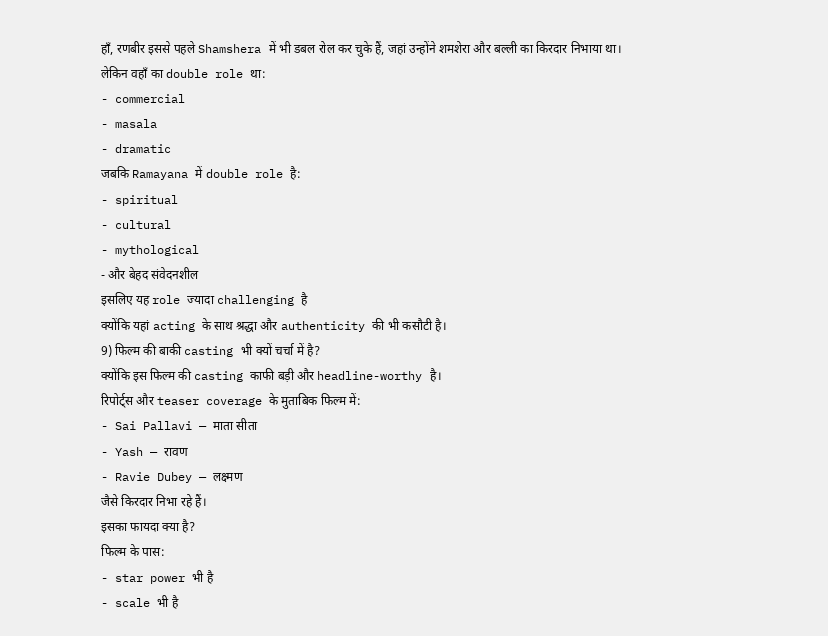हाँ, रणबीर इससे पहले Shamshera में भी डबल रोल कर चुके हैं, जहां उन्होंने शमशेरा और बल्ली का किरदार निभाया था।
लेकिन वहाँ का double role था:
- commercial
- masala
- dramatic
जबकि Ramayana में double role है:
- spiritual
- cultural
- mythological
- और बेहद संवेदनशील
इसलिए यह role ज्यादा challenging है
क्योंकि यहां acting के साथ श्रद्धा और authenticity की भी कसौटी है।
9) फिल्म की बाकी casting भी क्यों चर्चा में है?
क्योंकि इस फिल्म की casting काफी बड़ी और headline-worthy है।
रिपोर्ट्स और teaser coverage के मुताबिक फिल्म में:
- Sai Pallavi — माता सीता
- Yash — रावण
- Ravie Dubey — लक्ष्मण
जैसे किरदार निभा रहे हैं।
इसका फायदा क्या है?
फिल्म के पास:
- star power भी है
- scale भी है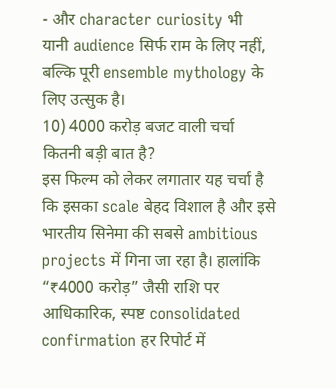- और character curiosity भी
यानी audience सिर्फ राम के लिए नहीं, बल्कि पूरी ensemble mythology के लिए उत्सुक है।
10) 4000 करोड़ बजट वाली चर्चा कितनी बड़ी बात है?
इस फिल्म को लेकर लगातार यह चर्चा है कि इसका scale बेहद विशाल है और इसे भारतीय सिनेमा की सबसे ambitious projects में गिना जा रहा है। हालांकि “₹4000 करोड़” जैसी राशि पर आधिकारिक, स्पष्ट consolidated confirmation हर रिपोर्ट में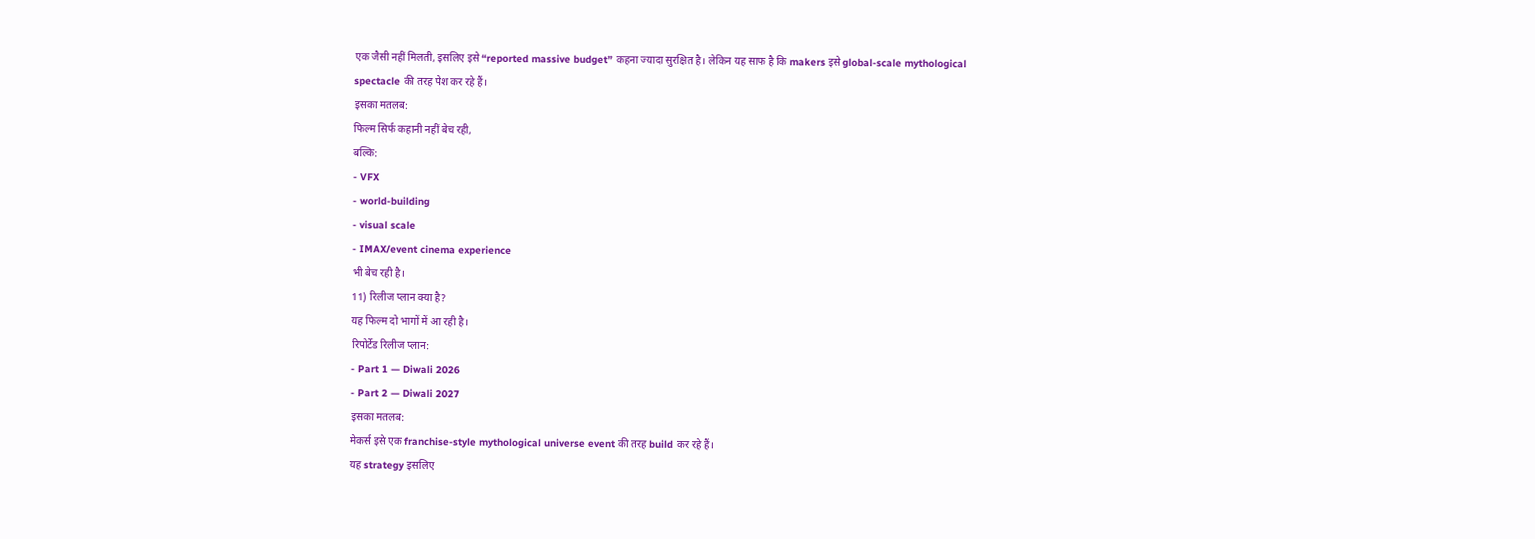एक जैसी नहीं मिलती, इसलिए इसे “reported massive budget” कहना ज्यादा सुरक्षित है। लेकिन यह साफ है कि makers इसे global-scale mythological spectacle की तरह पेश कर रहे हैं।
इसका मतलब:
फिल्म सिर्फ कहानी नहीं बेच रही,
बल्कि:
- VFX
- world-building
- visual scale
- IMAX/event cinema experience
भी बेच रही है।
11) रिलीज प्लान क्या है?
यह फिल्म दो भागों में आ रही है।
रिपोर्टेड रिलीज प्लान:
- Part 1 — Diwali 2026
- Part 2 — Diwali 2027
इसका मतलब:
मेकर्स इसे एक franchise-style mythological universe event की तरह build कर रहे हैं।
यह strategy इसलिए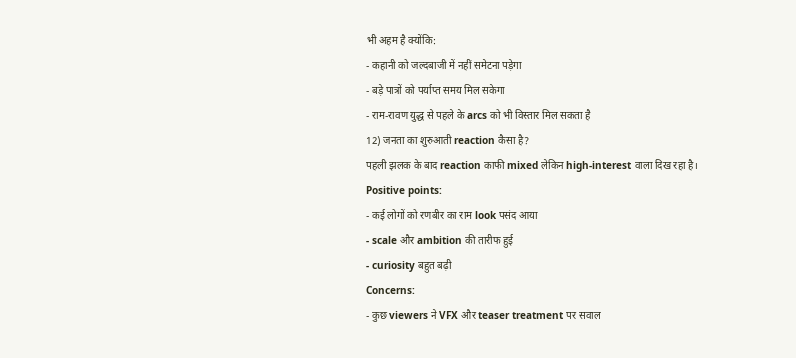भी अहम है क्योंकि:
- कहानी को जल्दबाजी में नहीं समेटना पड़ेगा
- बड़े पात्रों को पर्याप्त समय मिल सकेगा
- राम-रावण युद्ध से पहले के arcs को भी विस्तार मिल सकता है
12) जनता का शुरुआती reaction कैसा है?
पहली झलक के बाद reaction काफी mixed लेकिन high-interest वाला दिख रहा है।
Positive points:
- कई लोगों को रणबीर का राम look पसंद आया
- scale और ambition की तारीफ हुई
- curiosity बहुत बढ़ी
Concerns:
- कुछ viewers ने VFX और teaser treatment पर सवाल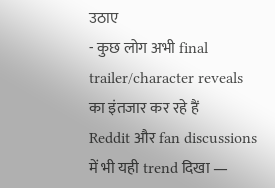उठाए
- कुछ लोग अभी final trailer/character reveals का इंतजार कर रहे हैं
Reddit और fan discussions में भी यही trend दिखा —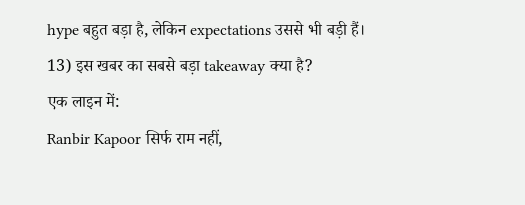hype बहुत बड़ा है, लेकिन expectations उससे भी बड़ी हैं।
13) इस खबर का सबसे बड़ा takeaway क्या है?
एक लाइन में:
Ranbir Kapoor सिर्फ राम नहीं,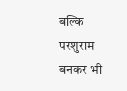बल्कि परशुराम बनकर भी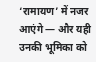‘रामायण’ में नजर आएंगे — और यही उनकी भूमिका को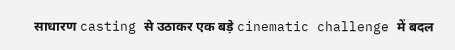साधारण casting से उठाकर एक बड़े cinematic challenge में बदल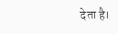देता है।